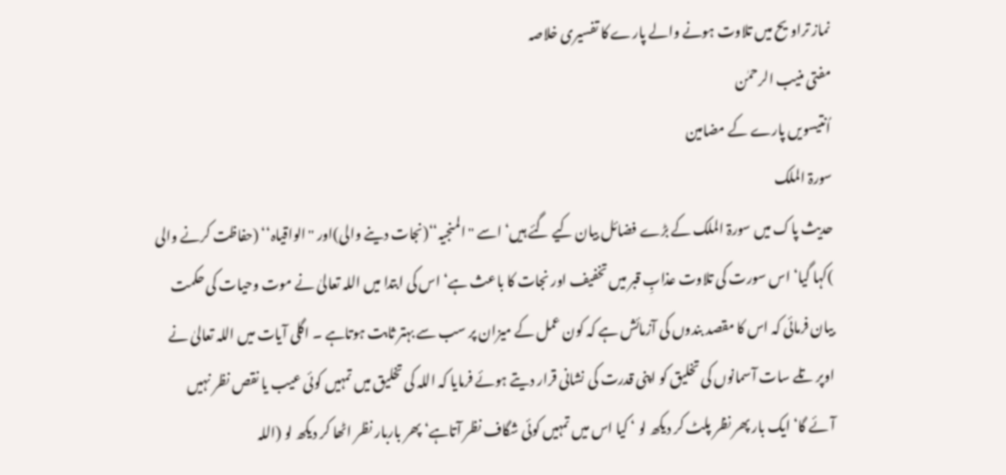نماز تراویح میں تلاوت ہونے والے پارے کا تفسیری خلاصہ
مفتی منیب الرحمٰن
اُنتیسویں پارے کے مضامین
سورۃ الملک
حدیث پاک میں سورۃ الملک کے بڑے فضائل بیان کیے گئے ہیں‘ اسے ''المنجیہ‘‘(نجات دینے والی)اور ''الواقیاہ‘‘ (حفاظت کرنے والی )کہا گیا‘اس سورت کی تلاوت عذابِ قبر میں تخفیف اور نجات کا باعث ہے‘ اس کی ابتدا میں اللہ تعالیٰ نے موت وحیات کی حکمت بیان فرمائی کہ اس کا مقصد بندوں کی آزمائش ہے کہ کون عمل کے میزان پر سب سے بہتر ثابت ہوتاہے ۔ اگلی آیات میں اللہ تعالیٰ نے اوپر تلے سات آسمانوں کی تخلیق کو اپنی قدرت کی نشانی قرار دیتے ہوئے فرمایا کہ اللہ کی تخلیق میں تمہیں کوئی عیب یا نقص نظر نہیں آئے گا‘ ایک بار پھر نظر پلٹ کر دیکھ لو ‘ کیا اس میں تمہیں کوئی شگاف نظر آتاہے‘ پھر باربار نظر اٹھا کر دیکھ لو (اللہ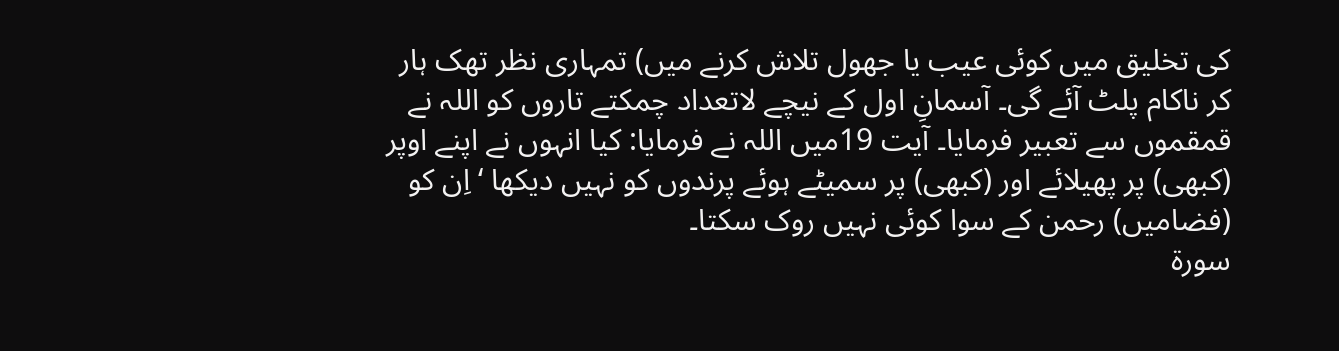کی تخلیق میں کوئی عیب یا جھول تلاش کرنے میں) تمہاری نظر تھک ہار کر ناکام پلٹ آئے گی۔ آسمانِ اول کے نیچے لاتعداد چمکتے تاروں کو اللہ نے قمقموں سے تعبیر فرمایا۔ آیت 19میں اللہ نے فرمایا: کیا انہوں نے اپنے اوپر (کبھی) پر پھیلائے اور (کبھی) پر سمیٹے ہوئے پرندوں کو نہیں دیکھا ‘ اِن کو (فضامیں) رحمن کے سوا کوئی نہیں روک سکتا۔
سورۃ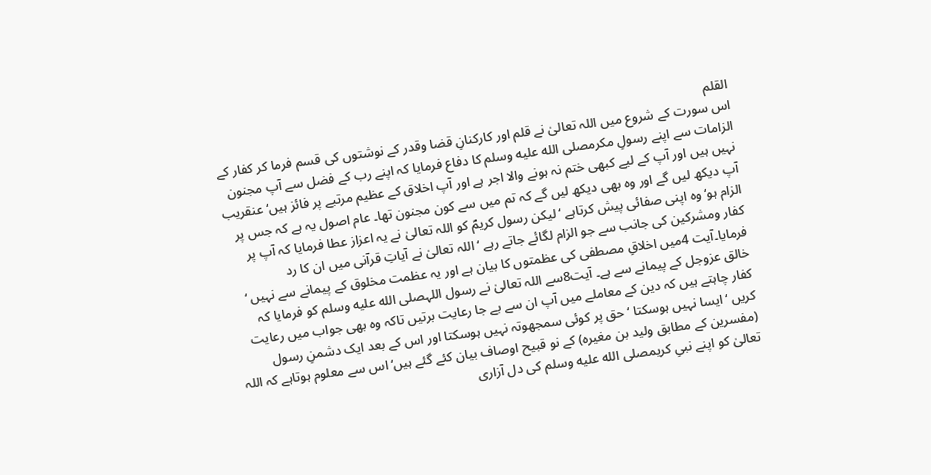القلم
اس سورت کے شروع میں اللہ تعالیٰ نے قلم اور کارکنانِ قضا وقدر کے نوشتوں کی قسم فرما کر کفار کے الزامات سے اپنے رسولِ مکرمصلى الله عليه وسلم کا دفاع فرمایا کہ اپنے رب کے فضل سے آپ مجنون نہیں ہیں اور آپ کے لیے کبھی ختم نہ ہونے والا اجر ہے اور آپ اخلاق کے عظیم مرتبے پر فائز ہیں‘ عنقریب آپ دیکھ لیں گے اور وہ بھی دیکھ لیں گے کہ تم میں سے کون مجنون تھا۔ عام اصول یہ ہے کہ جس پر الزام ہو‘ وہ اپنی صفائی پیش کرتاہے ‘ لیکن رسول کریمؐ کو اللہ تعالیٰ نے یہ اعزاز عطا فرمایا کہ آپ پر کفار ومشرکین کی جانب سے جو الزام لگائے جاتے رہے ‘ اللہ تعالیٰ نے آیاتِ قرآنی میں ان کا رد فرمایا۔آیت 4میں اخلاقِ مصطفی کی عظمتوں کا بیان ہے اور یہ عظمت مخلوق کے پیمانے سے نہیں ‘ خالق عزوجل کے پیمانے سے ہے۔ آیت8سے اللہ تعالیٰ نے رسول اللہصلى الله عليه وسلم کو فرمایا کہ کفار چاہتے ہیں کہ دین کے معاملے میں آپ ان سے بے جا رعایت برتیں تاکہ وہ بھی جواب میں رعایت کریں ‘ ایسا نہیں ہوسکتا ‘ حق پر کوئی سمجھوتہ نہیں ہوسکتا اور اس کے بعد ایک دشمنِ رسول (مفسرین کے مطابق ولید بن مغیرہ) کے نو قبیح اوصاف بیان کئے گئے ہیں‘ اس سے معلوم ہوتاہے کہ اللہ تعالیٰ کو اپنے نبیِ کریمصلى الله عليه وسلم کی دل آزاری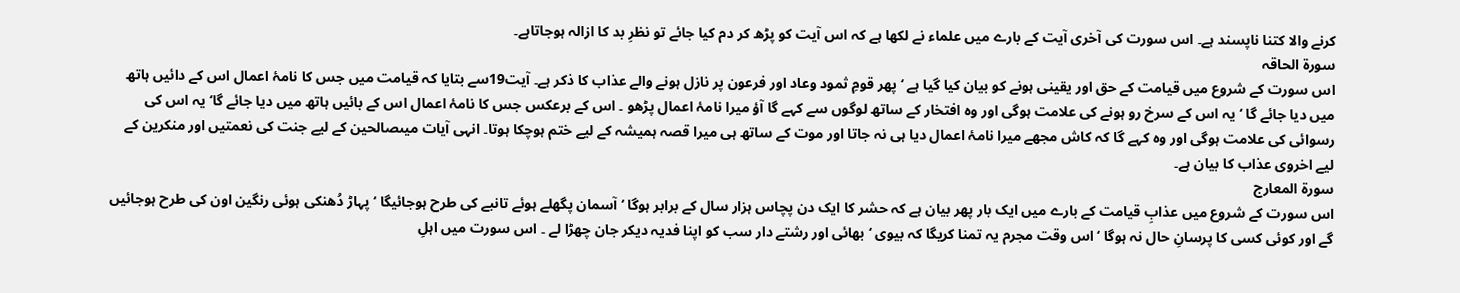کرنے والا کتنا ناپسند ہے۔ اس سورت کی آخری آیت کے بارے میں علماء نے لکھا ہے کہ اس آیت کو پڑھ کر دم کیا جائے تو نظرِ بد کا ازالہ ہوجاتاہے۔
سورۃ الحاقہ
اس سورت کے شروع میں قیامت کے حق اور یقینی ہونے کو بیان کیا گیا ہے ‘ پھر قومِ ثمود وعاد اور فرعون پر نازل ہونے والے عذاب کا ذکر ہے۔ آیت19سے بتایا کہ قیامت میں جس کا نامۂ اعمال اس کے دائیں ہاتھ میں دیا جائے گا ‘ یہ اس کے سرخ رو ہونے کی علامت ہوگی اور وہ افتخار کے ساتھ لوگوں سے کہے گا آؤ میرا نامۂ اعمال پڑھو ۔ اس کے برعکس جس کا نامۂ اعمال اس کے بائیں ہاتھ میں دیا جائے گا‘ یہ اس کی رسوائی کی علامت ہوگی اور وہ کہے گا کہ کاش مجھے میرا نامۂ اعمال دیا ہی نہ جاتا اور موت کے ساتھ ہی میرا قصہ ہمیشہ کے لیے ختم ہوچکا ہوتا۔ انہی آیات میںصالحین کے لیے جنت کی نعمتیں اور منکرین کے لیے اخروی عذاب کا بیان ہے۔
سورۃ المعارج
اس سورت کے شروع میں عذابِ قیامت کے بارے میں ایک بار پھر بیان ہے کہ حشر کا ایک دن پچاس ہزار سال کے برابر ہوگا ‘ آسمان پگھلے ہوئے تانبے کی طرح ہوجائیگا ‘ پہاڑ دُھنکی ہوئی رنگین اون کی طرح ہوجائیں گے اور کوئی کسی کا پرسانِ حال نہ ہوگا ‘ اس وقت مجرم یہ تمنا کریگا کہ بیوی ‘ بھائی اور رشتے دار سب کو اپنا فدیہ دیکر جان چھڑا لے ۔ اس سورت میں اہلِ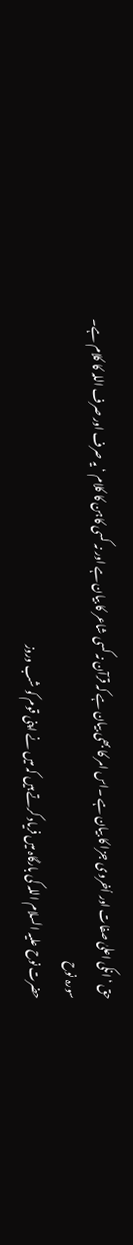حق ‘ انکی اعلیٰ صفات اور اُخروی جزا کا بیان ہے ۔اس امر کا بھی بیان ہے کہ قرآن نہ کسی شاعر کا بیان ہے اور نہ کسی کاہن کا کلام ‘ یہ صرف اور صرف اللہ کا کلام ہے۔
سورہ نوح
حضرت نوح علیہ السلام اللہ کی بارگاہ میں فریاد کرتے ہیں کہ میں نے اپنی قوم کو شب وروز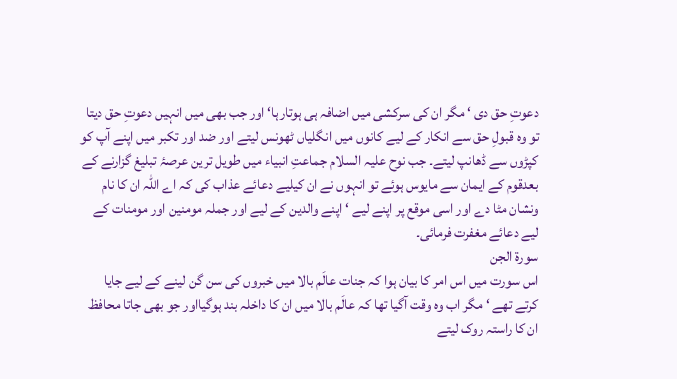دعوتِ حق دی ‘ مگر ان کی سرکشی میں اضافہ ہی ہوتارہا‘ اور جب بھی میں انہیں دعوتِ حق دیتا تو وہ قبولِ حق سے انکار کے لیے کانوں میں انگلیاں ٹھونس لیتے اور ضد اور تکبر میں اپنے آپ کو کپڑوں سے ڈھانپ لیتے۔ جب نوح علیہ السلام جماعتِ انبیاء میں طویل ترین عرصۂ تبلیغ گزارنے کے بعدقوم کے ایمان سے مایوس ہوئے تو انہوں نے ان کیلیے دعائے عذاب کی کہ اے اللہ ان کا نام ونشان مٹا دے اور اسی موقع پر اپنے لیے ‘ اپنے والدین کے لیے اور جملہ مومنین اور مومنات کے لیے دعائے مغفرت فرمائی۔
سورۃ الجن
اس سورت میں اس امر کا بیان ہوا کہ جنات عالَم بالا میں خبروں کی سن گن لینے کے لیے جایا کرتے تھے ‘ مگر اب وہ وقت آگیا تھا کہ عالَم بالا میں ان کا داخلہ بند ہوگیااور جو بھی جاتا محافظ ان کا راستہ روک لیتے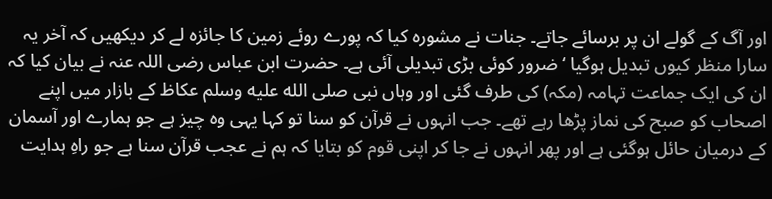اور آگ کے گولے ان پر برسائے جاتے۔ جنات نے مشورہ کیا کہ پورے روئے زمین کا جائزہ لے کر دیکھیں کہ آخر یہ سارا منظر کیوں تبدیل ہوگیا ‘ ضرور کوئی بڑی تبدیلی آئی ہے۔ حضرت ابن عباس رضی اللہ عنہ نے بیان کیا کہ ان کی ایک جماعت تہامہ (مکہ) کی طرف گئی اور وہاں نبی صلى الله عليه وسلم عکاظ کے بازار میں اپنے اصحاب کو صبح کی نماز پڑھا رہے تھے۔ جب انہوں نے قرآن کو سنا تو کہا یہی وہ چیز ہے جو ہمارے اور آسمان کے درمیان حائل ہوگئی ہے اور پھر انہوں نے جا کر اپنی قوم کو بتایا کہ ہم نے عجب قرآن سنا ہے جو راہِ ہدایت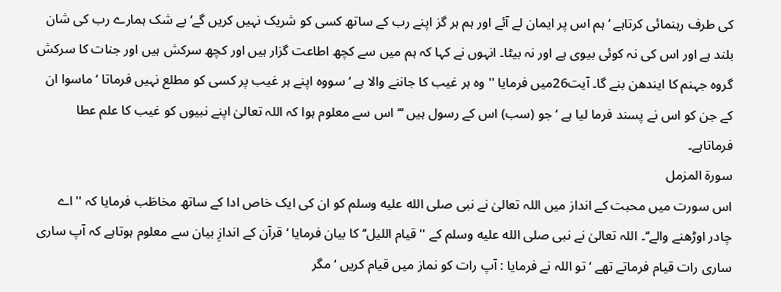کی طرف رہنمائی کرتاہے ‘ ہم اس پر ایمان لے آئے اور ہم ہر گز اپنے رب کے ساتھ کسی کو شریک نہیں کریں گے‘ بے شک ہمارے رب کی شان بلند ہے اور اس کی نہ کوئی بیوی ہے اور نہ بیٹا۔ انہوں نے کہا کہ ہم میں سے کچھ اطاعت گزار ہیں اور کچھ سرکش ہیں اور جنات کا سرکش گروہ جہنم کا ایندھن بنے گا۔ آیت26میں فرمایا '' وہ ہر غیب کا جاننے والا ہے ‘ سووہ اپنے ہر غیب پر کسی کو مطلع نہیں فرماتا ‘ ماسوا ان کے جن کو اس نے پسند فرما لیا ہے ‘ جو (سب) اس کے رسول ہیں ‘‘‘ اس سے معلوم ہوا کہ اللہ تعالیٰ اپنے نبیوں کو غیب کا علم عطا فرماتاہے۔
سورۃ المزمل
اس سورت میں محبت کے انداز میں اللہ تعالیٰ نے نبی صلى الله عليه وسلم کو ان کی ایک خاص ادا کے ساتھ مخاطَب فرمایا کہ ''اے چادر اوڑھنے والے‘‘۔ اللہ تعالیٰ نے نبی صلى الله عليه وسلم کے ''قیام اللیل‘‘ کا بیان فرمایا ‘ قرآن کے اندازِ بیان سے معلوم ہوتاہے کہ آپ ساری ساری رات قیام فرماتے تھے ‘ تو اللہ نے فرمایا : آپ رات کو نماز میں قیام کریں ‘ مگر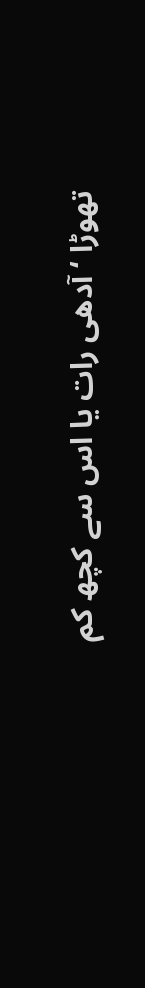تھوڑا ‘ آدھی رات یا اس سے کچھ کم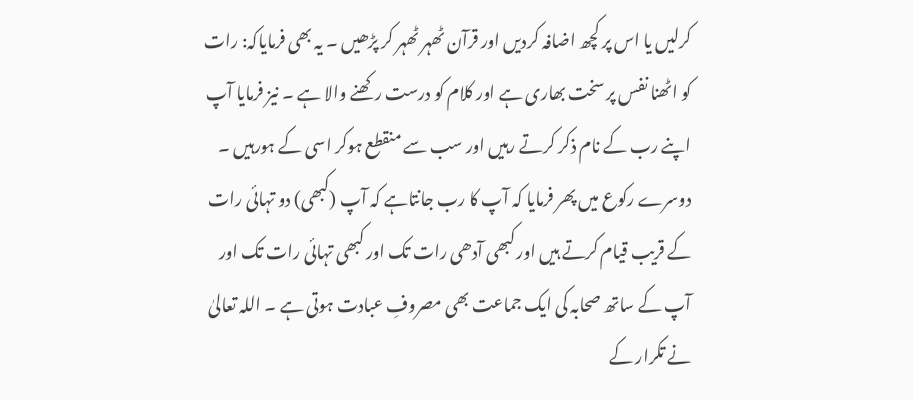کرلیں یا اس پر کچھ اضافہ کردیں اور قرآن ٹھہر ٹھہر کر پڑھیں ۔ یہ بھی فرمایاکہ: رات کو اٹھنا نفس پر سخت بھاری ہے اور کلام کو درست رکھنے والا ہے ۔ نیز فرمایا آپ اپنے رب کے نام ذکر کرتے رہیں اور سب سے منقطع ہوکر اسی کے ہورہیں ۔ دوسرے رکوع میں پھر فرمایا کہ آپ کا رب جانتاہے کہ آپ (کبھی) دو تہائی رات کے قریب قیام کرتے ہیں اور کبھی آدھی رات تک اور کبھی تہائی رات تک اور آپ کے ساتھ صحابہ کی ایک جماعت بھی مصروفِ عبادت ہوتی ہے ۔ اللہ تعالیٰ نے تکرار کے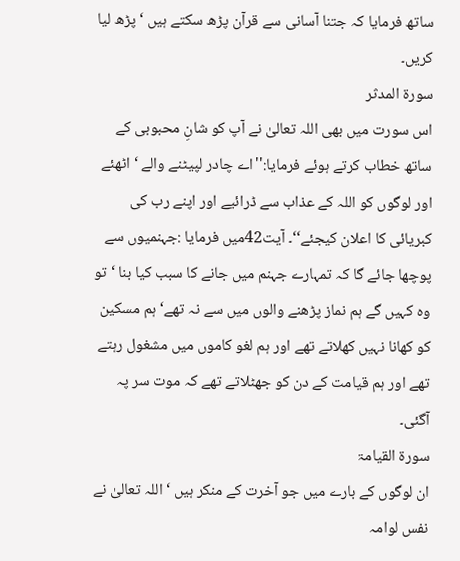ساتھ فرمایا کہ جتنا آسانی سے قرآن پڑھ سکتے ہیں ‘ پڑھ لیا کریں۔
سورۃ المدثر
اس سورت میں بھی اللہ تعالیٰ نے آپ کو شانِ محبوبی کے ساتھ خطاب کرتے ہوئے فرمایا:''اے چادر لپیٹنے والے ‘ اٹھئے اور لوگوں کو اللہ کے عذاب سے ڈرائیے اور اپنے رب کی کبریائی کا اعلان کیجئے‘‘۔ آیت42میں فرمایا :جہنمیوں سے پوچھا جائے گا کہ تمہارے جہنم میں جانے کا سبب کیا بنا ‘ تو وہ کہیں گے ہم نماز پڑھنے والوں میں سے نہ تھے‘ ہم مسکین کو کھانا نہیں کھلاتے تھے اور ہم لغو کاموں میں مشغول رہتے تھے اور ہم قیامت کے دن کو جھٹلاتے تھے کہ موت سر پہ آگئی۔
سورۃ القیامۃ
ان لوگوں کے بارے میں جو آخرت کے منکر ہیں ‘ اللہ تعالیٰ نے نفس لوامہ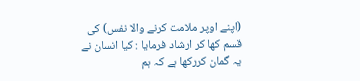(اپنے اوپر ملامت کرنے والا نفس) کی قسم کھا کر ارشاد فرمایا : کیا انسان نے یہ گمان کررکھا ہے کہ ہم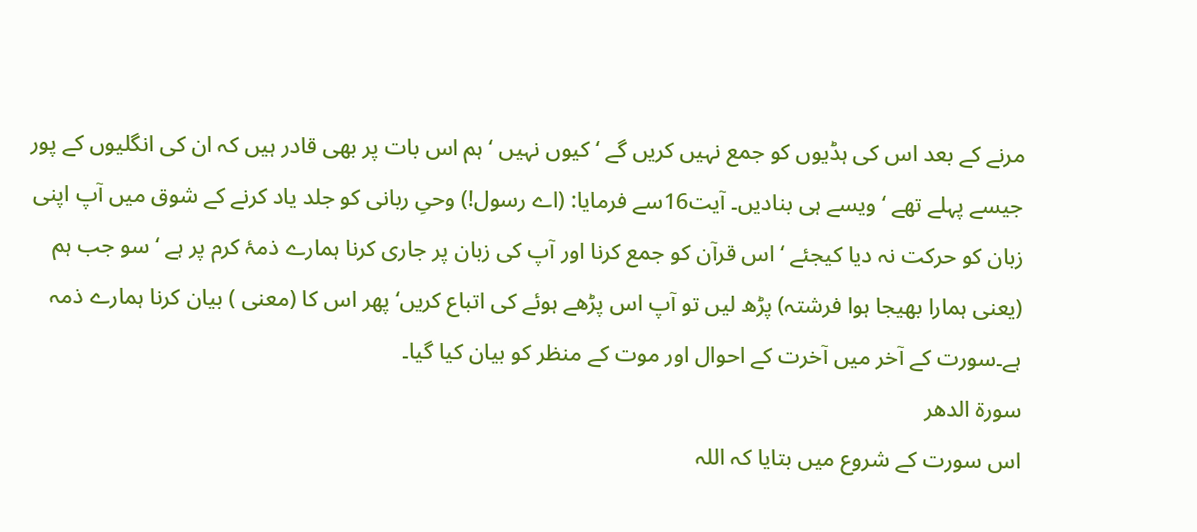مرنے کے بعد اس کی ہڈیوں کو جمع نہیں کریں گے ‘ کیوں نہیں ‘ ہم اس بات پر بھی قادر ہیں کہ ان کی انگلیوں کے پور جیسے پہلے تھے ‘ ویسے ہی بنادیں۔ آیت16سے فرمایا: (اے رسول!) وحیِ ربانی کو جلد یاد کرنے کے شوق میں آپ اپنی زبان کو حرکت نہ دیا کیجئے ‘ اس قرآن کو جمع کرنا اور آپ کی زبان پر جاری کرنا ہمارے ذمۂ کرم پر ہے ‘ سو جب ہم (یعنی ہمارا بھیجا ہوا فرشتہ) پڑھ لیں تو آپ اس پڑھے ہوئے کی اتباع کریں‘ پھر اس کا (معنی ) بیان کرنا ہمارے ذمہ ہے۔سورت کے آخر میں آخرت کے احوال اور موت کے منظر کو بیان کیا گیا۔
سورۃ الدھر
اس سورت کے شروع میں بتایا کہ اللہ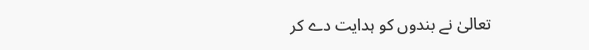تعالیٰ نے بندوں کو ہدایت دے کر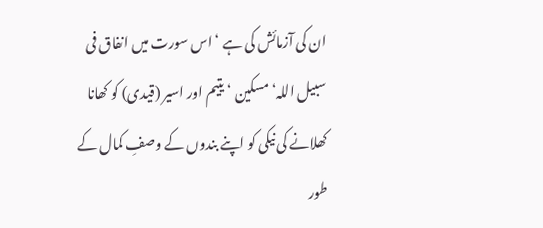ان کی آزمائش کی ہے ‘ اس سورت میں انفاق فی سبیل اللہ‘ مسکین ‘ یتیم اور اسیر (قیدی) کو کھانا کھلانے کی نیکی کو اپنے بندوں کے وصفِ کمال کے طور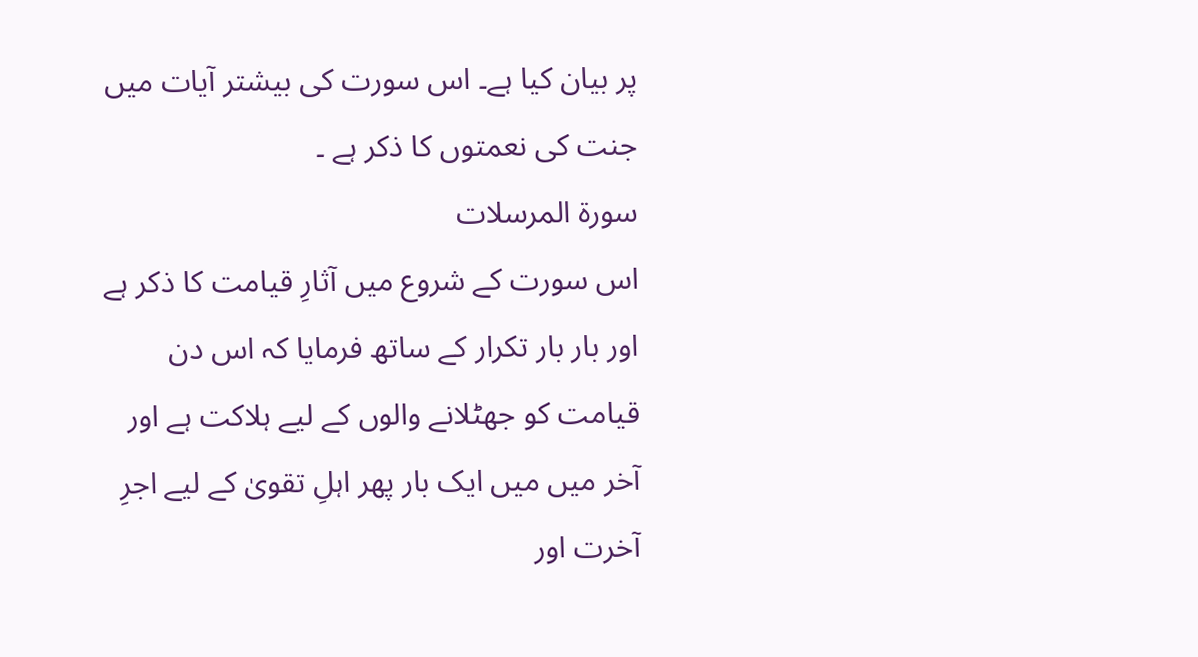پر بیان کیا ہے۔ اس سورت کی بیشتر آیات میں جنت کی نعمتوں کا ذکر ہے ۔
سورۃ المرسلات
اس سورت کے شروع میں آثارِ قیامت کا ذکر ہے اور بار بار تکرار کے ساتھ فرمایا کہ اس دن قیامت کو جھٹلانے والوں کے لیے ہلاکت ہے اور آخر میں میں ایک بار پھر اہلِ تقویٰ کے لیے اجرِ آخرت اور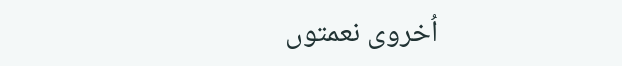اُخروی نعمتوں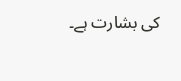کی بشارت ہے۔